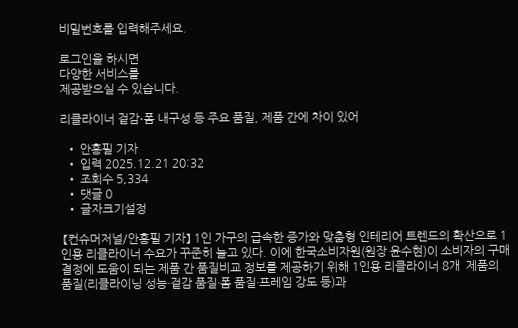비밀번호를 입력해주세요.

로그인을 하시면
다양한 서비스를
제공받으실 수 있습니다.

리클라이너 겉감⋅폼 내구성 등 주요 품질, 제품 간에 차이 있어

  • 안홍필 기자
  • 입력 2025.12.21 20:32
  • 조회수 5,334
  • 댓글 0
  • 글자크기설정

 【컨슈머저널/안홍필 기자】 1인 가구의 급속한 증가와 맞춤형 인테리어 트렌드의 확산으로 1인용 리클라이너 수요가 꾸준히 늘고 있다. 이에 한국소비자원(원장 윤수현)이 소비자의 구매 결정에 도움이 되는 제품 간 품질비교 정보를 제공하기 위해 1인용 리클라이너 8개  제품의 품질(리클라이닝 성능·겉감 품질·폼 품질·프레임 강도 등)과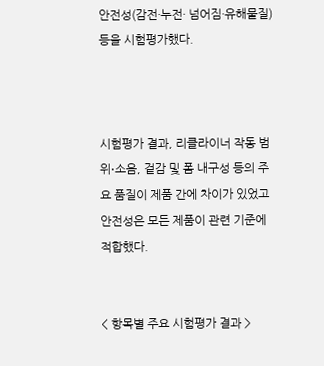안전성(감전·누전· 넘어짐·유해물질) 등을 시험평가했다.



시험평가 결과, 리클라이너 작동 범위⋅소음, 겉감 및 폼 내구성 등의 주요 품질이 제품 간에 차이가 있었고 안전성은 모든 제품이 관련 기준에 적합했다.


< 항목별 주요 시험평가 결과 >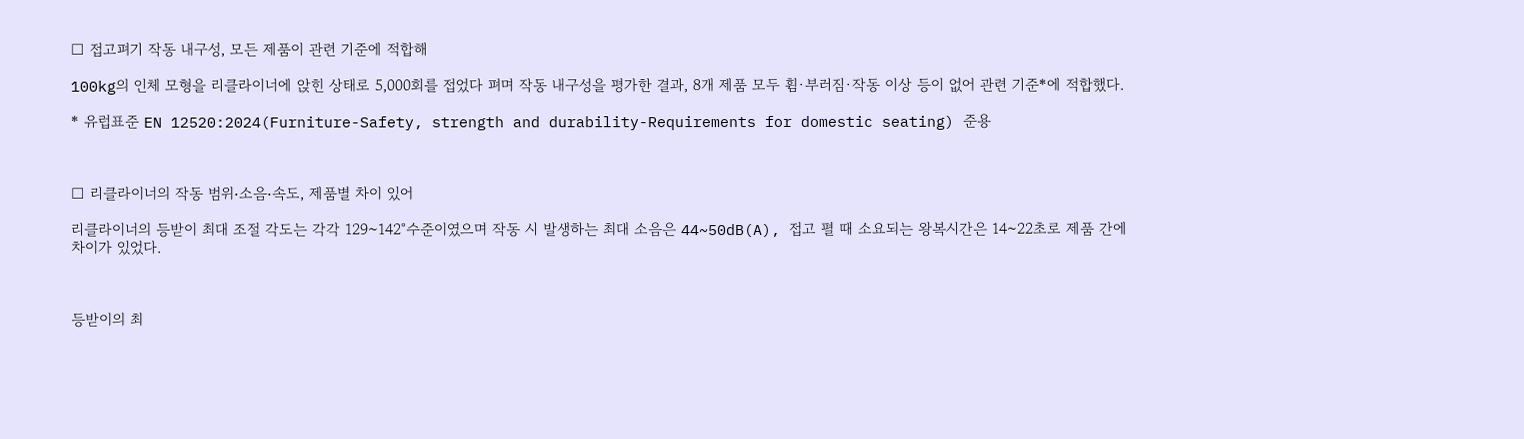□ 접고펴기 작동 내구성, 모든 제품이 관련 기준에 적합해

100kg의 인체 모형을 리클라이너에 앉힌 상태로 5,000회를 접었다 펴며 작동 내구성을 평가한 결과, 8개 제품 모두 휨·부러짐·작동 이상 등이 없어 관련 기준*에 적합했다.

* 유럽표준 EN 12520:2024(Furniture-Safety, strength and durability-Requirements for domestic seating) 준용



□ 리클라이너의 작동 범위⋅소음⋅속도, 제품별 차이 있어

리클라이너의 등받이 최대 조절 각도는 각각 129~142°수준이였으며 작동 시 발생하는 최대 소음은 44~50dB(A), 접고 펼 때 소요되는 왕복시간은 14~22초로 제품 간에 차이가 있었다.



등받이의 최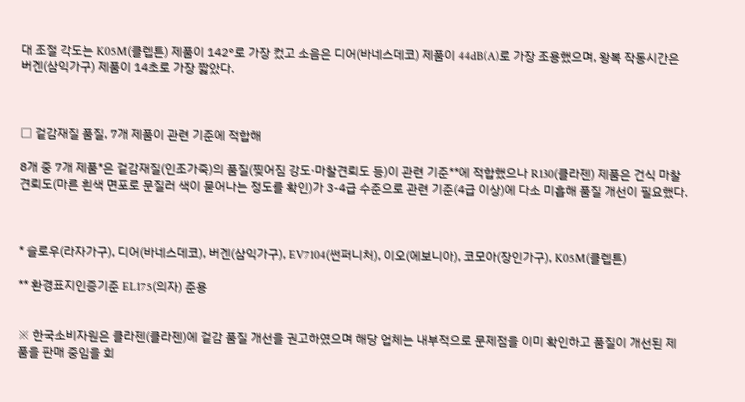대 조절 각도는 K05M(클렙튼) 제품이 142°로 가장 컸고 소음은 디어(바네스데코) 제품이 44dB(A)로 가장 조용했으며, 왕복 작동시간은 버겐(삼익가구) 제품이 14초로 가장 짧았다.



□ 겉감재질 품질, 7개 제품이 관련 기준에 적합해

8개 중 7개 제품*은 겉감재질(인조가죽)의 품질(찢어짐 강도·마찰견뢰도 등)이 관련 기준**에 적합했으나 R130(클라젠) 제품은 건식 마찰견뢰도(마른 흰색 면포로 문질러 색이 묻어나는 정도를 확인)가 3-4급 수준으로 관련 기준(4급 이상)에 다소 미흡해 품질 개선이 필요했다.



* 슬로우(라자가구), 디어(바네스데코), 버겐(삼익가구), EV7104(썬퍼니처), 이오(에보니아), 코모아(장인가구), K05M(클렙튼)

** 환경표지인증기준 EL175(의자) 준용


※ 한국소비자원은 클라젠(클라젠)에 겉감 품질 개선을 권고하였으며 해당 업체는 내부적으로 문제점을 이미 확인하고 품질이 개선된 제품을 판매 중임을 회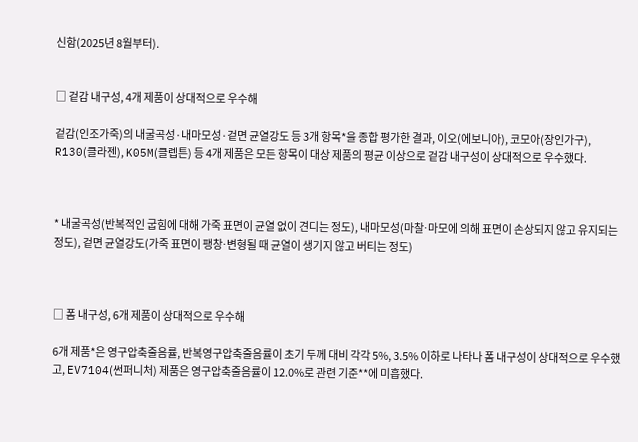신함(2025년 8월부터).


□ 겉감 내구성, 4개 제품이 상대적으로 우수해

겉감(인조가죽)의 내굴곡성·내마모성·겉면 균열강도 등 3개 항목*을 종합 평가한 결과, 이오(에보니아), 코모아(장인가구), R130(클라젠), K05M(클렙튼) 등 4개 제품은 모든 항목이 대상 제품의 평균 이상으로 겉감 내구성이 상대적으로 우수했다.



* 내굴곡성(반복적인 굽힘에 대해 가죽 표면이 균열 없이 견디는 정도), 내마모성(마찰⋅마모에 의해 표면이 손상되지 않고 유지되는 정도), 겉면 균열강도(가죽 표면이 팽창⋅변형될 때 균열이 생기지 않고 버티는 정도)



□ 폼 내구성, 6개 제품이 상대적으로 우수해

6개 제품*은 영구압축줄음률, 반복영구압축줄음률이 초기 두께 대비 각각 5%, 3.5% 이하로 나타나 폼 내구성이 상대적으로 우수했고, EV7104(썬퍼니처) 제품은 영구압축줄음률이 12.0%로 관련 기준**에 미흡했다.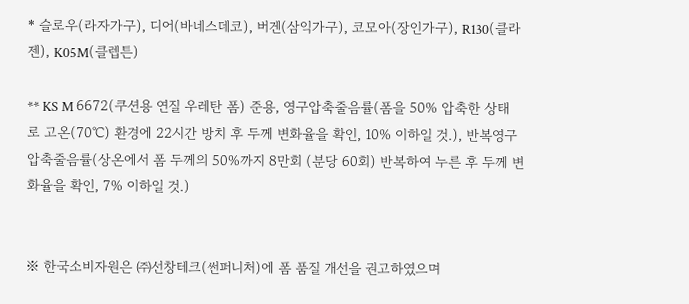* 슬로우(라자가구), 디어(바네스데코), 버겐(삼익가구), 코모아(장인가구), R130(클라젠), K05M(클렙튼)

** KS M 6672(쿠션용 연질 우레탄 폼) 준용, 영구압축줄음률(폼을 50% 압축한 상태로 고온(70℃) 환경에 22시간 방치 후 두께 변화율을 확인, 10% 이하일 것.), 반복영구압축줄음률(상온에서 폼 두께의 50%까지 8만회 (분당 60회) 반복하여 누른 후 두께 변화율을 확인, 7% 이하일 것.)


※ 한국소비자원은 ㈜선창테크(썬퍼니처)에 폼 품질 개선을 권고하였으며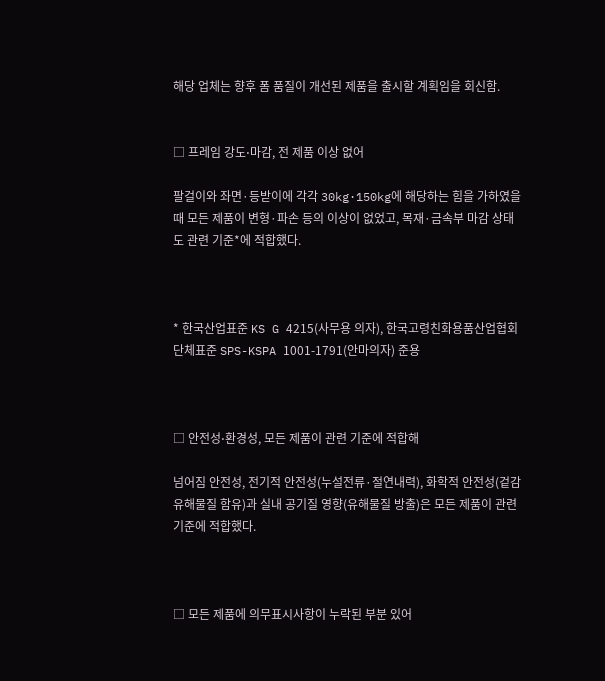해당 업체는 향후 폼 품질이 개선된 제품을 출시할 계획임을 회신함.


□ 프레임 강도⋅마감, 전 제품 이상 없어

팔걸이와 좌면·등받이에 각각 30kg·150kg에 해당하는 힘을 가하였을 때 모든 제품이 변형·파손 등의 이상이 없었고, 목재·금속부 마감 상태도 관련 기준*에 적합했다.



* 한국산업표준 KS G 4215(사무용 의자), 한국고령친화용품산업협회 단체표준 SPS-KSPA 1001-1791(안마의자) 준용



□ 안전성⋅환경성, 모든 제품이 관련 기준에 적합해

넘어짐 안전성, 전기적 안전성(누설전류·절연내력), 화학적 안전성(겉감 유해물질 함유)과 실내 공기질 영향(유해물질 방출)은 모든 제품이 관련 기준에 적합했다.



□ 모든 제품에 의무표시사항이 누락된 부분 있어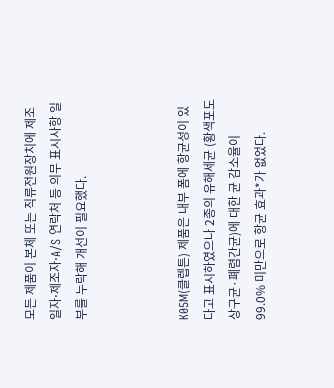모든 제품이 본체 또는 직류전원장치에 제조일자⋅제조자⋅A/S 연락처 등 의무 표시사항 일부를 누락해 개선이 필요했다.



K05M(클렙튼) 제품은 내부 폼에 항균성이 있다고 표시하였으나 2종의 유해세균 (황색포도상구균·폐렴간균)에 대한 균 감소율이 99.0% 미만으로 항균 효과*가 없었다.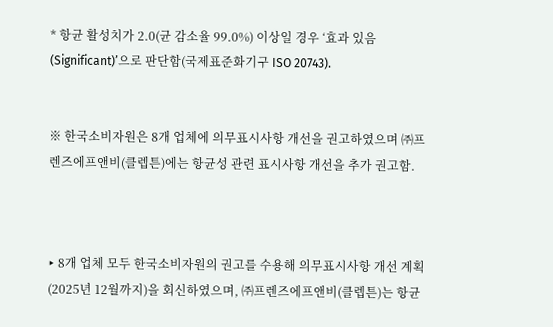* 항균 활성치가 2.0(균 감소율 99.0%) 이상일 경우 ‘효과 있음(Significant)’으로 판단함(국제표준화기구 ISO 20743).


※ 한국소비자원은 8개 업체에 의무표시사항 개선을 권고하였으며 ㈜프렌즈에프앤비(클렙튼)에는 항균성 관련 표시사항 개선을 추가 권고함.



‣ 8개 업체 모두 한국소비자원의 권고를 수용해 의무표시사항 개선 계획(2025년 12월까지)을 회신하였으며, ㈜프렌즈에프앤비(클렙튼)는 항균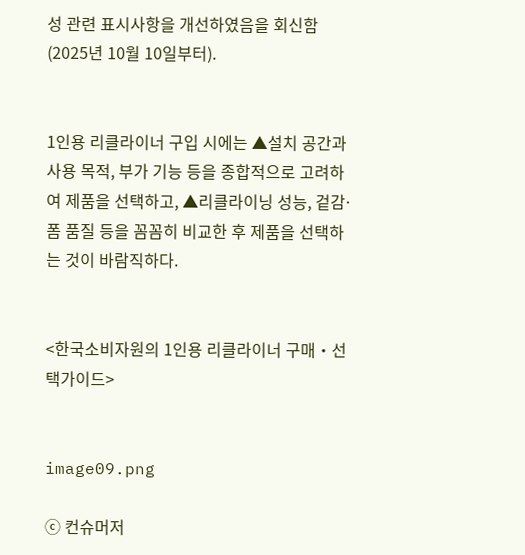성 관련 표시사항을 개선하였음을 회신함 (2025년 10월 10일부터).


1인용 리클라이너 구입 시에는 ▲설치 공간과 사용 목적, 부가 기능 등을 종합적으로 고려하여 제품을 선택하고, ▲리클라이닝 성능, 겉감⋅폼 품질 등을 꼼꼼히 비교한 후 제품을 선택하는 것이 바람직하다.


<한국소비자원의 1인용 리클라이너 구매‧선택가이드>


image09.png

ⓒ 컨슈머저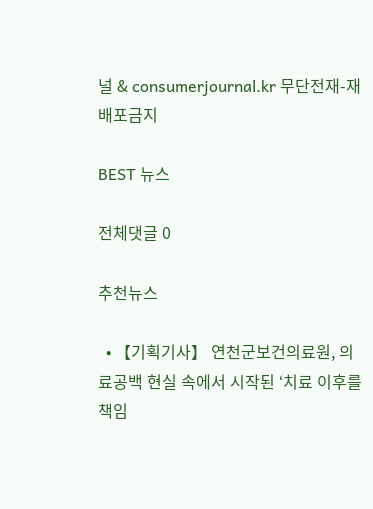널 & consumerjournal.kr 무단전재-재배포금지

BEST 뉴스

전체댓글 0

추천뉴스

  • 【기획기사】 연천군보건의료원, 의료공백 현실 속에서 시작된 ‘치료 이후를 책임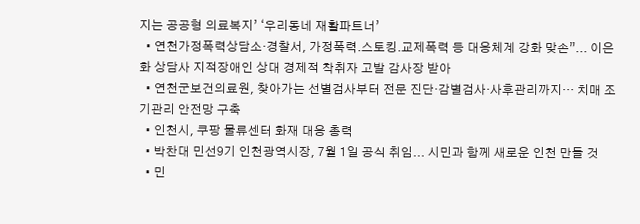지는 공공형 의료복지’ ‘우리동네 재활파트너’
  • 연천가정폭력상담소·경찰서, 가정폭력.스토킹.교제폭력 등 대응체계 강화 맞손”... 이은화 상담사 지적장애인 상대 경제적 착취자 고발 감사장 받아
  • 연천군보건의료원, 찾아가는 선별검사부터 전문 진단·감별검사·사후관리까지… 치매 조기관리 안전망 구축
  • 인천시, 쿠팡 물류센터 화재 대응 총력
  • 박찬대 민선9기 인천광역시장, 7월 1일 공식 취임... 시민과 함께 새로운 인천 만들 것
  • 민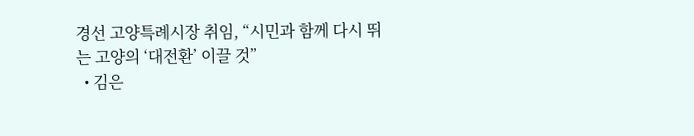경선 고양특례시장 취임, “시민과 함께 다시 뛰는 고양의 ‘대전환’ 이끌 것”
  • 김은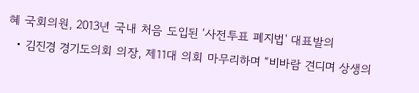혜 국회의원, 2013년 국내 처음 도입된 ‘사전투표 폐지법' 대표발의
  • 김진경 경기도의회 의장, 제11대 의회 마무리하며 “비바람 견디며 상생의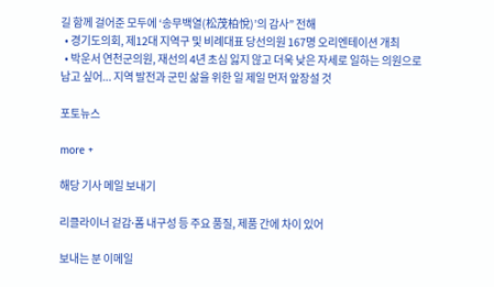길 함께 걸어준 모두에 ‘송무백열(松茂柏悅)’의 감사” 전해
  • 경기도의회, 제12대 지역구 및 비례대표 당선의원 167명 오리엔테이션 개최
  • 박운서 연천군의원, 재선의 4년 초심 잃지 않고 더욱 낮은 자세로 일하는 의원으로 남고 싶어... 지역 발전과 군민 삶을 위한 일 제일 먼저 앞장설 것

포토뉴스

more +

해당 기사 메일 보내기

리클라이너 겉감⋅폼 내구성 등 주요 품질, 제품 간에 차이 있어

보내는 분 이메일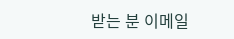받는 분 이메일